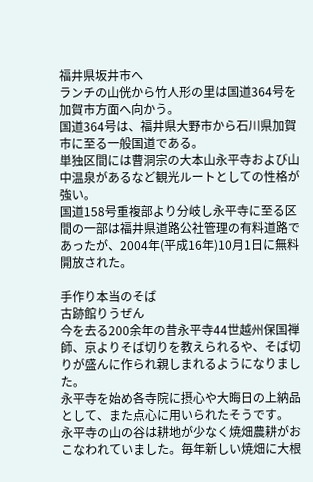福井県坂井市へ
ランチの山侊から竹人形の里は国道364号を加賀市方面へ向かう。
国道364号は、福井県大野市から石川県加賀市に至る一般国道である。
単独区間には曹洞宗の大本山永平寺および山中温泉があるなど観光ルートとしての性格が強い。
国道158号重複部より分岐し永平寺に至る区間の一部は福井県道路公社管理の有料道路であったが、2004年(平成16年)10月1日に無料開放された。

手作り本当のそば
古跡館りうぜん
今を去る200余年の昔永平寺44世越州保国禅師、京よりそば切りを教えられるや、そば切りが盛んに作られ親しまれるようになりました。
永平寺を始め各寺院に摂心や大晦日の上納品として、また点心に用いられたそうです。
永平寺の山の谷は耕地が少なく焼畑農耕がおこなわれていました。毎年新しい焼畑に大根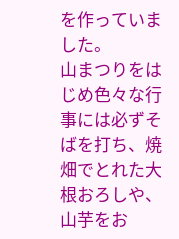を作っていました。
山まつりをはじめ色々な行事には必ずそばを打ち、焼畑でとれた大根おろしや、山芋をお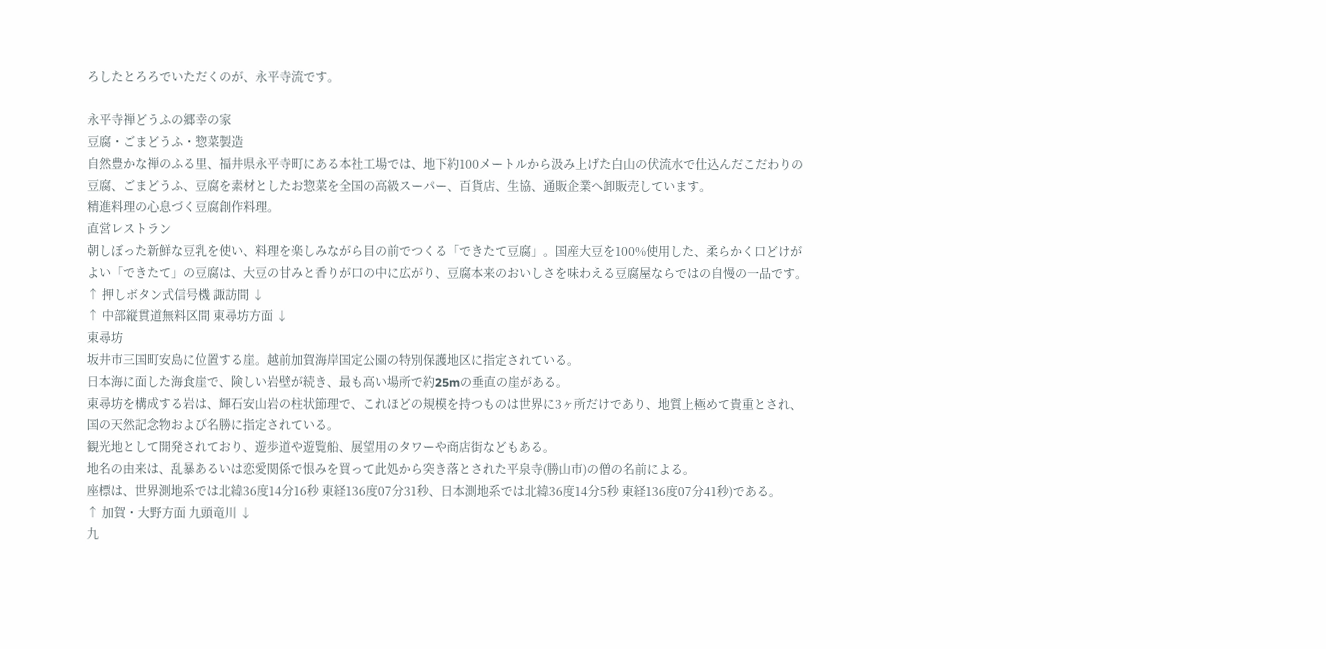ろしたとろろでいただくのが、永平寺流です。

永平寺禅どうふの郷幸の家
豆腐・ごまどうふ・惣菜製造
自然豊かな禅のふる里、福井県永平寺町にある本社工場では、地下約100メートルから汲み上げた白山の伏流水で仕込んだこだわりの豆腐、ごまどうふ、豆腐を素材としたお惣菜を全国の高級スーパー、百貨店、生協、通販企業へ卸販売しています。
精進料理の心息づく豆腐創作料理。
直営レストラン
朝しぼった新鮮な豆乳を使い、料理を楽しみながら目の前でつくる「できたて豆腐」。国産大豆を100%使用した、柔らかく口どけがよい「できたて」の豆腐は、大豆の甘みと香りが口の中に広がり、豆腐本来のおいしさを味わえる豆腐屋ならではの自慢の一品です。
↑ 押しボタン式信号機 諏訪間 ↓
↑ 中部縦貫道無料区間 東尋坊方面 ↓
東尋坊
坂井市三国町安島に位置する崖。越前加賀海岸国定公園の特別保護地区に指定されている。
日本海に面した海食崖で、険しい岩壁が続き、最も高い場所で約25mの垂直の崖がある。
東尋坊を構成する岩は、輝石安山岩の柱状節理で、これほどの規模を持つものは世界に3ヶ所だけであり、地質上極めて貴重とされ、国の天然記念物および名勝に指定されている。
観光地として開発されており、遊歩道や遊覧船、展望用のタワーや商店街などもある。
地名の由来は、乱暴あるいは恋愛関係で恨みを買って此処から突き落とされた平泉寺(勝山市)の僧の名前による。
座標は、世界測地系では北緯36度14分16秒 東経136度07分31秒、日本測地系では北緯36度14分5秒 東経136度07分41秒)である。
↑ 加賀・大野方面 九頭竜川 ↓
九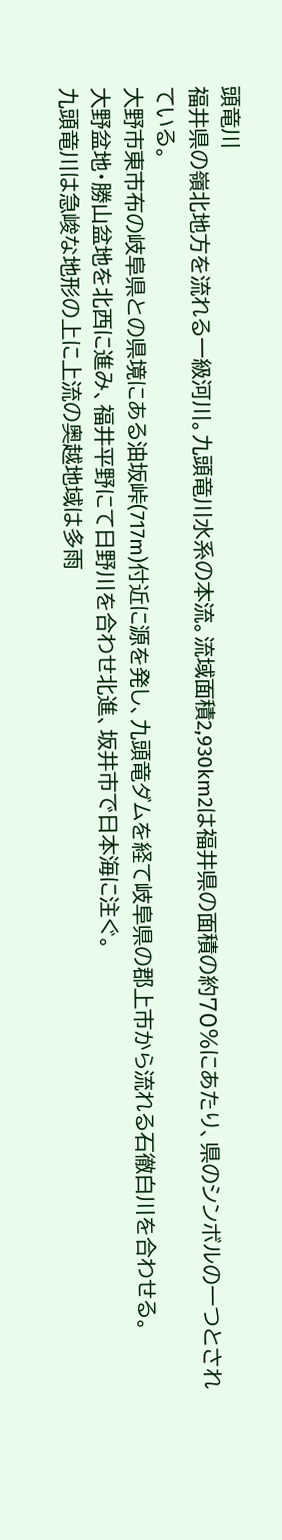頭竜川
福井県の嶺北地方を流れる一級河川。九頭竜川水系の本流。流域面積2,930km2は福井県の面積の約70%にあたり、県のシンボルの一つとされている。
大野市東市布の岐阜県との県境にある油坂峠(717m)付近に源を発し、九頭竜ダムを経て岐阜県の郡上市から流れる石徹白川を合わせる。
大野盆地・勝山盆地を北西に進み、福井平野にて日野川を合わせ北進、坂井市で日本海に注ぐ。
九頭竜川は急峻な地形の上に上流の奥越地域は多雨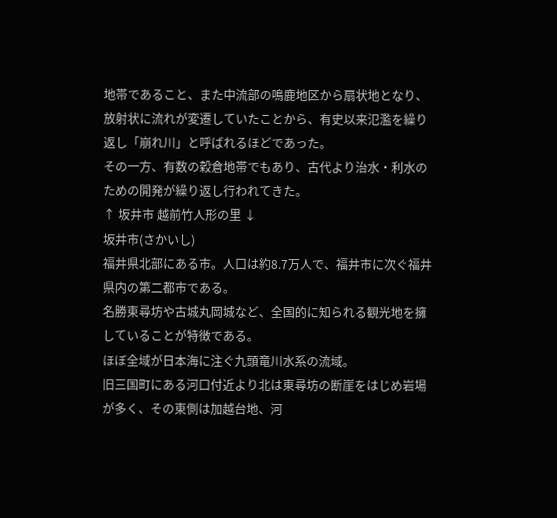地帯であること、また中流部の鳴鹿地区から扇状地となり、放射状に流れが変遷していたことから、有史以来氾濫を繰り返し「崩れ川」と呼ばれるほどであった。
その一方、有数の穀倉地帯でもあり、古代より治水・利水のための開発が繰り返し行われてきた。
↑ 坂井市 越前竹人形の里 ↓
坂井市(さかいし)
福井県北部にある市。人口は約8.7万人で、福井市に次ぐ福井県内の第二都市である。
名勝東尋坊や古城丸岡城など、全国的に知られる観光地を擁していることが特徴である。
ほぼ全域が日本海に注ぐ九頭竜川水系の流域。
旧三国町にある河口付近より北は東尋坊の断崖をはじめ岩場が多く、その東側は加越台地、河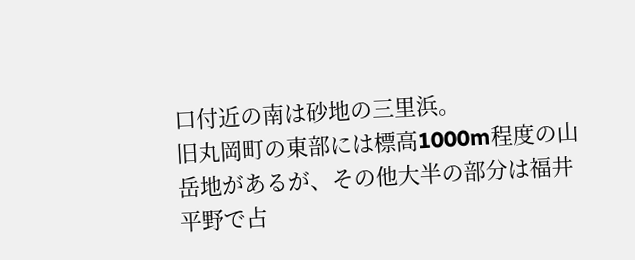口付近の南は砂地の三里浜。
旧丸岡町の東部には標高1000m程度の山岳地があるが、その他大半の部分は福井平野で占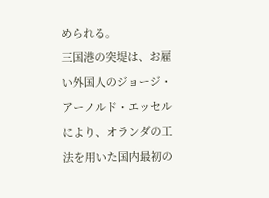められる。
三国港の突堤は、お雇い外国人のジョージ・アーノルド・エッセルにより、オランダの工法を用いた国内最初の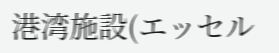港湾施設(エッセル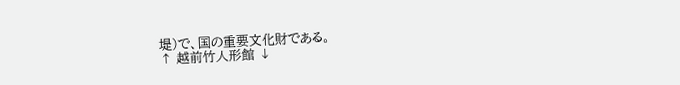堤)で、国の重要文化財である。
↑ 越前竹人形館 ↓